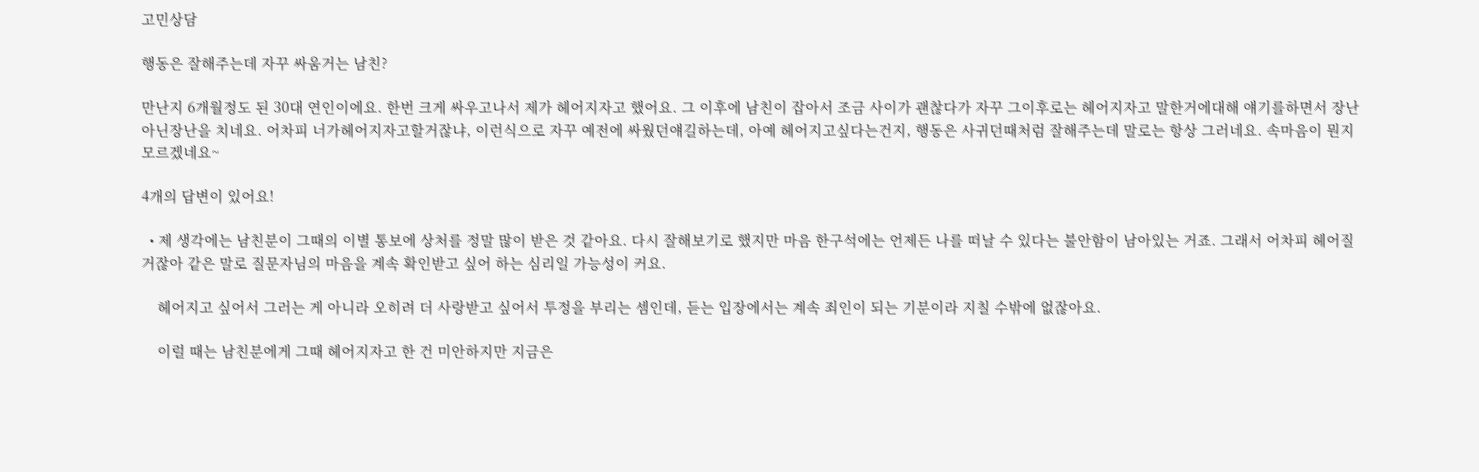고민상담

행동은 잘해주는데 자꾸 싸움거는 남친?

만난지 6개월정도 된 30대 연인이에요. 한번 크게 싸우고나서 제가 헤어지자고 했어요. 그 이후에 남친이 잡아서 조금 사이가 괜찮다가 자꾸 그이후로는 헤어지자고 말한거에대해 얘기를하면서 장난아닌장난을 치네요. 어차피 너가헤어지자고할거잖냐, 이런식으로 자꾸 예전에 싸웠던얘길하는데, 아예 헤어지고싶다는건지, 행동은 사귀던때처럼 잘해주는데 말로는 항상 그러네요. 속마음이 뭔지 모르겠네요~

4개의 답변이 있어요!

  • 제 생각에는 남친분이 그때의 이별 통보에 상처를 정말 많이 받은 것 같아요. 다시 잘해보기로 했지만 마음 한구석에는 언제든 나를 떠날 수 있다는 불안함이 남아있는 거죠. 그래서 어차피 헤어질 거잖아 같은 말로 질문자님의 마음을 계속 확인받고 싶어 하는 심리일 가능성이 커요.

    헤어지고 싶어서 그러는 게 아니라 오히려 더 사랑받고 싶어서 투정을 부리는 셈인데, 듣는 입장에서는 계속 죄인이 되는 기분이라 지칠 수밖에 없잖아요.

    이럴 때는 남친분에게 그때 헤어지자고 한 건 미안하지만 지금은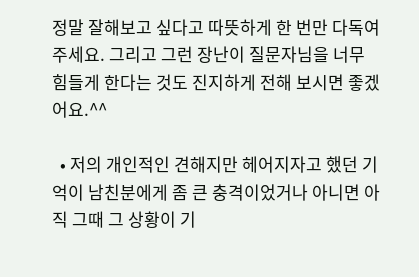정말 잘해보고 싶다고 따뜻하게 한 번만 다독여주세요. 그리고 그런 장난이 질문자님을 너무 힘들게 한다는 것도 진지하게 전해 보시면 좋겠어요.^^

  • 저의 개인적인 견해지만 헤어지자고 했던 기억이 남친분에게 좀 큰 충격이었거나 아니면 아직 그때 그 상황이 기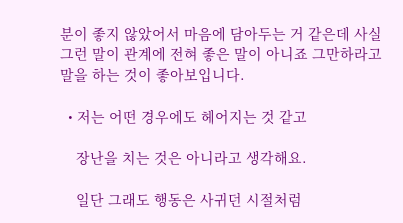분이 좋지 않았어서 마음에 담아두는 거 같은데 사실 그런 말이 관계에 전혀 좋은 말이 아니죠 그만하라고 말을 하는 것이 좋아보입니다.

  • 저는 어떤 경우에도 헤어지는 것 같고

    장난을 치는 것은 아니라고 생각해요.

    일단 그래도 행동은 사귀던 시절처럼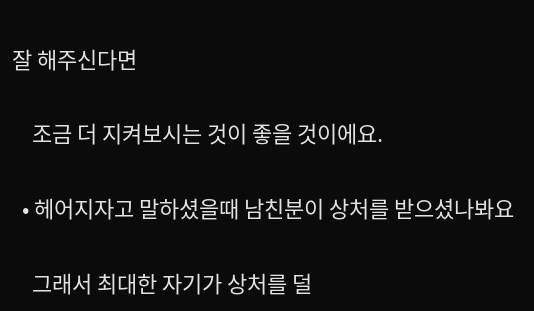잘 해주신다면

    조금 더 지켜보시는 것이 좋을 것이에요.

  • 헤어지자고 말하셨을때 남친분이 상처를 받으셨나봐요

    그래서 최대한 자기가 상처를 덜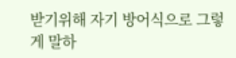받기위해 자기 방어식으로 그렇게 말하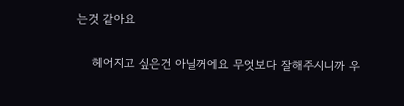는것 같아요

    헤어지고 싶은건 아닐꺼에요 무엇보다 잘해주시니까 우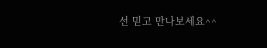선 믿고 만나보세요^^